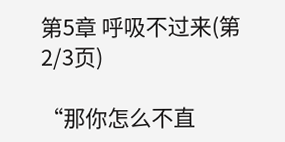第5章 呼吸不过来(第2/3页)

“那你怎么不直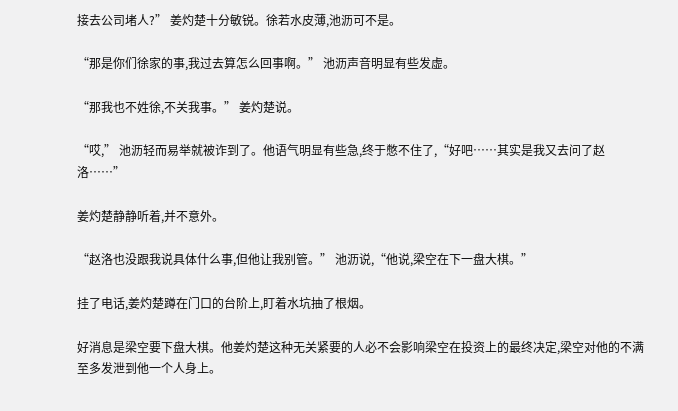接去公司堵人?” 姜灼楚十分敏锐。徐若水皮薄,池沥可不是。

“那是你们徐家的事,我过去算怎么回事啊。” 池沥声音明显有些发虚。

“那我也不姓徐,不关我事。” 姜灼楚说。

“哎,” 池沥轻而易举就被诈到了。他语气明显有些急,终于憋不住了,“好吧……其实是我又去问了赵洛……”

姜灼楚静静听着,并不意外。

“赵洛也没跟我说具体什么事,但他让我别管。” 池沥说,“他说,梁空在下一盘大棋。”

挂了电话,姜灼楚蹲在门口的台阶上,盯着水坑抽了根烟。

好消息是梁空要下盘大棋。他姜灼楚这种无关紧要的人必不会影响梁空在投资上的最终决定,梁空对他的不满至多发泄到他一个人身上。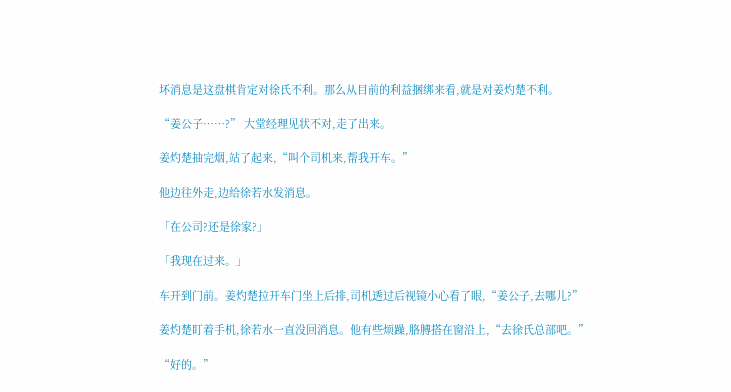坏消息是这盘棋肯定对徐氏不利。那么从目前的利益捆绑来看,就是对姜灼楚不利。

“姜公子……?” 大堂经理见状不对,走了出来。

姜灼楚抽完烟,站了起来,“叫个司机来,帮我开车。”

他边往外走,边给徐若水发消息。

「在公司?还是徐家?」

「我现在过来。」

车开到门前。姜灼楚拉开车门坐上后排,司机透过后视镜小心看了眼,“姜公子,去哪儿?”

姜灼楚盯着手机,徐若水一直没回消息。他有些烦躁,胳膊搭在窗沿上,“去徐氏总部吧。”

“好的。”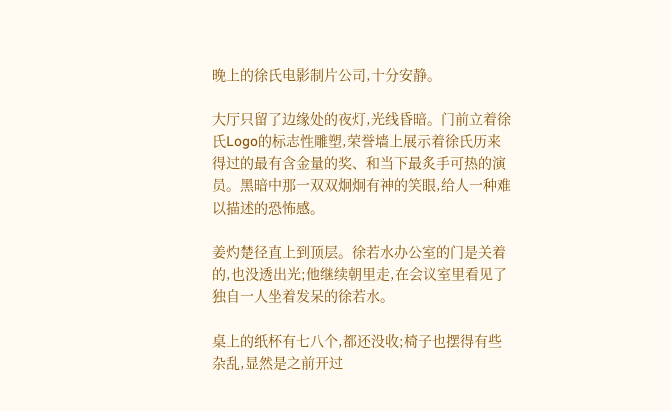晚上的徐氏电影制片公司,十分安静。

大厅只留了边缘处的夜灯,光线昏暗。门前立着徐氏Logo的标志性雕塑,荣誉墙上展示着徐氏历来得过的最有含金量的奖、和当下最炙手可热的演员。黑暗中那一双双炯炯有神的笑眼,给人一种难以描述的恐怖感。

姜灼楚径直上到顶层。徐若水办公室的门是关着的,也没透出光;他继续朝里走,在会议室里看见了独自一人坐着发呆的徐若水。

桌上的纸杯有七八个,都还没收;椅子也摆得有些杂乱,显然是之前开过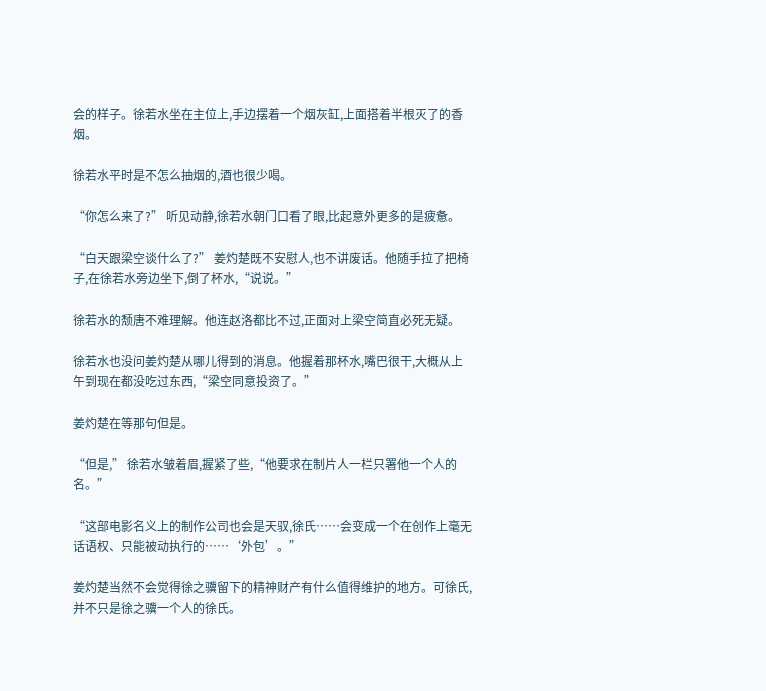会的样子。徐若水坐在主位上,手边摆着一个烟灰缸,上面搭着半根灭了的香烟。

徐若水平时是不怎么抽烟的,酒也很少喝。

“你怎么来了?” 听见动静,徐若水朝门口看了眼,比起意外更多的是疲惫。

“白天跟梁空谈什么了?” 姜灼楚既不安慰人,也不讲废话。他随手拉了把椅子,在徐若水旁边坐下,倒了杯水,“说说。”

徐若水的颓唐不难理解。他连赵洛都比不过,正面对上梁空简直必死无疑。

徐若水也没问姜灼楚从哪儿得到的消息。他握着那杯水,嘴巴很干,大概从上午到现在都没吃过东西,“梁空同意投资了。”

姜灼楚在等那句但是。

“但是,” 徐若水皱着眉,握紧了些,“他要求在制片人一栏只署他一个人的名。”

“这部电影名义上的制作公司也会是天驭,徐氏……会变成一个在创作上毫无话语权、只能被动执行的……‘外包’。”

姜灼楚当然不会觉得徐之骥留下的精神财产有什么值得维护的地方。可徐氏,并不只是徐之骥一个人的徐氏。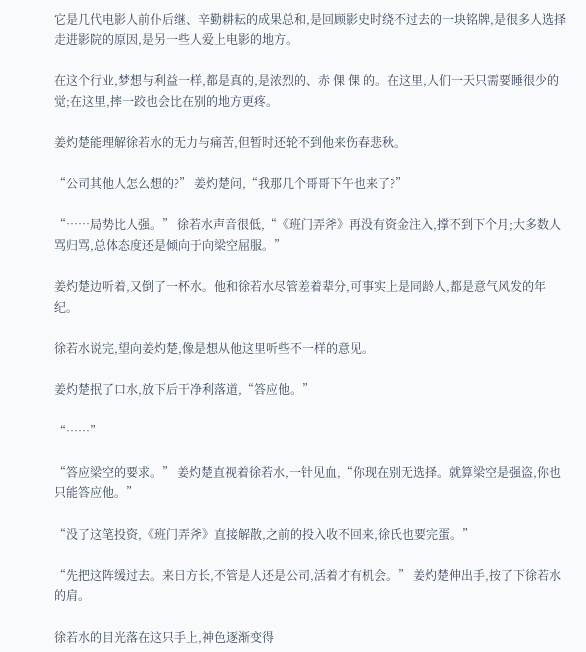它是几代电影人前仆后继、辛勤耕耘的成果总和,是回顾影史时绕不过去的一块铭牌,是很多人选择走进影院的原因,是另一些人爱上电影的地方。

在这个行业,梦想与利益一样,都是真的,是浓烈的、赤 倮 倮 的。在这里,人们一天只需要睡很少的觉;在这里,摔一跤也会比在别的地方更疼。

姜灼楚能理解徐若水的无力与痛苦,但暂时还轮不到他来伤春悲秋。

“公司其他人怎么想的?” 姜灼楚问,“我那几个哥哥下午也来了?”

“……局势比人强。” 徐若水声音很低,“《班门弄斧》再没有资金注入,撑不到下个月;大多数人骂归骂,总体态度还是倾向于向梁空屈服。”

姜灼楚边听着,又倒了一杯水。他和徐若水尽管差着辈分,可事实上是同龄人,都是意气风发的年纪。

徐若水说完,望向姜灼楚,像是想从他这里听些不一样的意见。

姜灼楚抿了口水,放下后干净利落道,“答应他。”

“……”

“答应梁空的要求。” 姜灼楚直视着徐若水,一针见血,“你现在别无选择。就算梁空是强盗,你也只能答应他。”

“没了这笔投资,《班门弄斧》直接解散,之前的投入收不回来,徐氏也要完蛋。”

“先把这阵缓过去。来日方长,不管是人还是公司,活着才有机会。” 姜灼楚伸出手,按了下徐若水的肩。

徐若水的目光落在这只手上,神色逐渐变得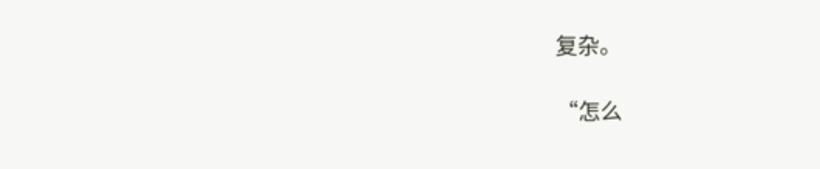复杂。

“怎么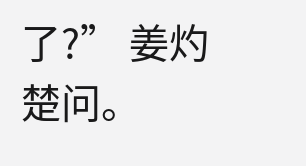了?” 姜灼楚问。